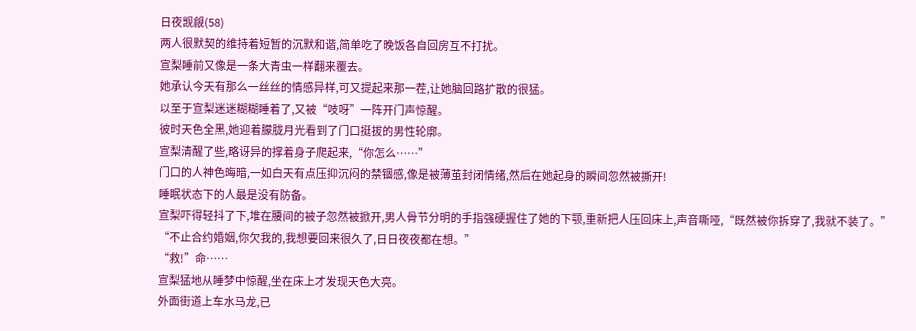日夜觊觎(58)
两人很默契的维持着短暂的沉默和谐,简单吃了晚饭各自回房互不打扰。
宣梨睡前又像是一条大青虫一样翻来覆去。
她承认今天有那么一丝丝的情感异样,可又提起来那一茬,让她脑回路扩散的很猛。
以至于宣梨迷迷糊糊睡着了,又被“吱呀”一阵开门声惊醒。
彼时天色全黑,她迎着朦胧月光看到了门口挺拔的男性轮廓。
宣梨清醒了些,略讶异的撑着身子爬起来,“你怎么……”
门口的人神色晦暗,一如白天有点压抑沉闷的禁锢感,像是被薄茧封闭情绪,然后在她起身的瞬间忽然被撕开!
睡眠状态下的人最是没有防备。
宣梨吓得轻抖了下,堆在腰间的被子忽然被掀开,男人骨节分明的手指强硬握住了她的下颚,重新把人压回床上,声音嘶哑,“既然被你拆穿了,我就不装了。”
“不止合约婚姻,你欠我的,我想要回来很久了,日日夜夜都在想。”
“救!”命……
宣梨猛地从睡梦中惊醒,坐在床上才发现天色大亮。
外面街道上车水马龙,已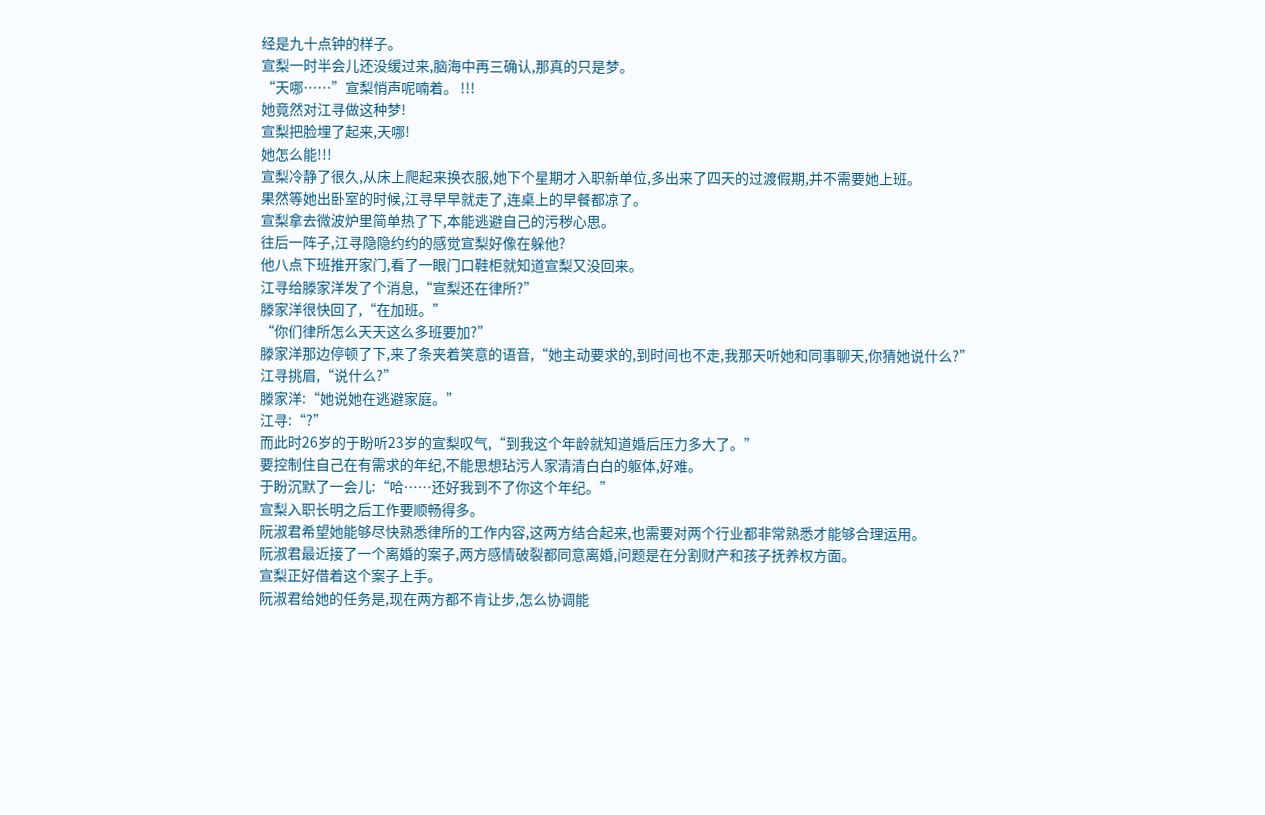经是九十点钟的样子。
宣梨一时半会儿还没缓过来,脑海中再三确认,那真的只是梦。
“天哪……”宣梨悄声呢喃着。 !!!
她竟然对江寻做这种梦!
宣梨把脸埋了起来,天哪!
她怎么能!!!
宣梨冷静了很久,从床上爬起来换衣服,她下个星期才入职新单位,多出来了四天的过渡假期,并不需要她上班。
果然等她出卧室的时候,江寻早早就走了,连桌上的早餐都凉了。
宣梨拿去微波炉里简单热了下,本能逃避自己的污秽心思。
往后一阵子,江寻隐隐约约的感觉宣梨好像在躲他?
他八点下班推开家门,看了一眼门口鞋柜就知道宣梨又没回来。
江寻给滕家洋发了个消息,“宣梨还在律所?”
滕家洋很快回了,“在加班。”
“你们律所怎么天天这么多班要加?”
滕家洋那边停顿了下,来了条夹着笑意的语音,“她主动要求的,到时间也不走,我那天听她和同事聊天,你猜她说什么?”
江寻挑眉,“说什么?”
滕家洋:“她说她在逃避家庭。”
江寻:“?”
而此时26岁的于盼听23岁的宣梨叹气,“到我这个年龄就知道婚后压力多大了。”
要控制住自己在有需求的年纪,不能思想玷污人家清清白白的躯体,好难。
于盼沉默了一会儿:“哈……还好我到不了你这个年纪。”
宣梨入职长明之后工作要顺畅得多。
阮淑君希望她能够尽快熟悉律所的工作内容,这两方结合起来,也需要对两个行业都非常熟悉才能够合理运用。
阮淑君最近接了一个离婚的案子,两方感情破裂都同意离婚,问题是在分割财产和孩子抚养权方面。
宣梨正好借着这个案子上手。
阮淑君给她的任务是,现在两方都不肯让步,怎么协调能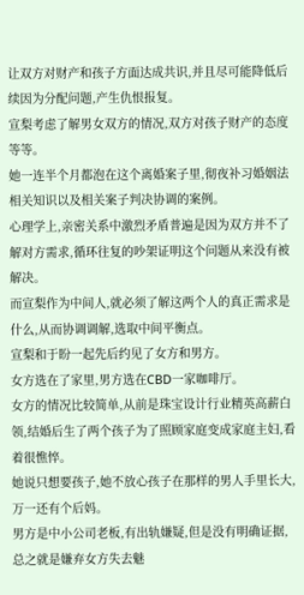让双方对财产和孩子方面达成共识,并且尽可能降低后续因为分配问题,产生仇恨报复。
宣梨考虑了解男女双方的情况,双方对孩子财产的态度等等。
她一连半个月都泡在这个离婚案子里,彻夜补习婚姻法相关知识以及相关案子判决协调的案例。
心理学上,亲密关系中激烈矛盾普遍是因为双方并不了解对方需求,循环往复的吵架证明这个问题从来没有被解决。
而宣梨作为中间人,就必须了解这两个人的真正需求是什么,从而协调调解,选取中间平衡点。
宣梨和于盼一起先后约见了女方和男方。
女方选在了家里,男方选在CBD一家咖啡厅。
女方的情况比较简单,从前是珠宝设计行业精英高薪白领,结婚后生了两个孩子为了照顾家庭变成家庭主妇,看着很憔悴。
她说只想要孩子,她不放心孩子在那样的男人手里长大,万一还有个后妈。
男方是中小公司老板,有出轨嫌疑,但是没有明确证据,总之就是嫌弃女方失去魅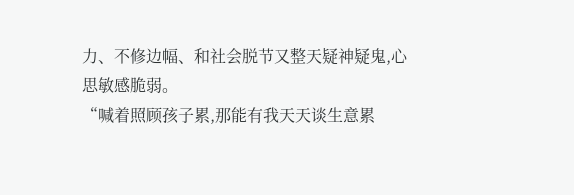力、不修边幅、和社会脱节又整天疑神疑鬼,心思敏感脆弱。
“喊着照顾孩子累,那能有我天天谈生意累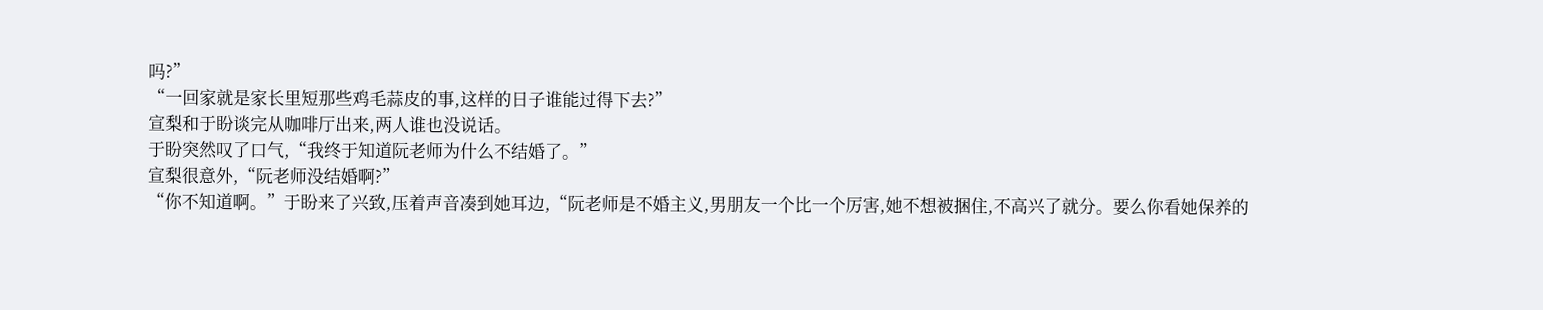吗?”
“一回家就是家长里短那些鸡毛蒜皮的事,这样的日子谁能过得下去?”
宣梨和于盼谈完从咖啡厅出来,两人谁也没说话。
于盼突然叹了口气,“我终于知道阮老师为什么不结婚了。”
宣梨很意外,“阮老师没结婚啊?”
“你不知道啊。”于盼来了兴致,压着声音凑到她耳边,“阮老师是不婚主义,男朋友一个比一个厉害,她不想被捆住,不高兴了就分。要么你看她保养的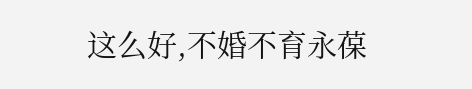这么好,不婚不育永葆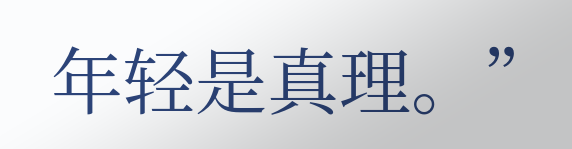年轻是真理。”